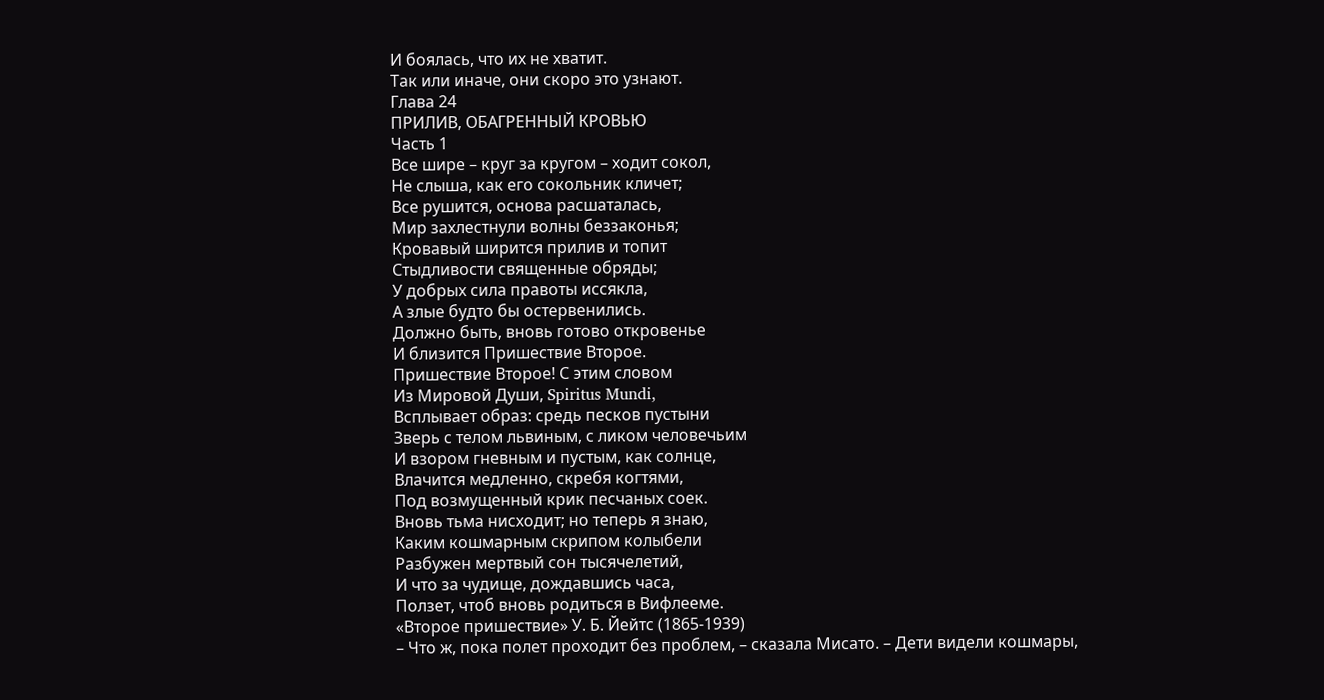И боялась, что их не хватит.
Так или иначе, они скоро это узнают.
Глава 24
ПРИЛИВ, ОБАГРЕННЫЙ КРОВЬЮ
Часть 1
Все шире – круг за кругом – ходит сокол,
Не слыша, как его сокольник кличет;
Все рушится, основа расшаталась,
Мир захлестнули волны беззаконья;
Кровавый ширится прилив и топит
Стыдливости священные обряды;
У добрых сила правоты иссякла,
А злые будто бы остервенились.
Должно быть, вновь готово откровенье
И близится Пришествие Второе.
Пришествие Второе! С этим словом
Из Мировой Души, Spiritus Mundi,
Всплывает образ: средь песков пустыни
Зверь с телом львиным, с ликом человечьим
И взором гневным и пустым, как солнце,
Влачится медленно, скребя когтями,
Под возмущенный крик песчаных соек.
Вновь тьма нисходит; но теперь я знаю,
Каким кошмарным скрипом колыбели
Разбужен мертвый сон тысячелетий,
И что за чудище, дождавшись часа,
Ползет, чтоб вновь родиться в Вифлееме.
«Второе пришествие» У. Б. Йейтс (1865-1939)
– Что ж, пока полет проходит без проблем, – сказала Мисато. – Дети видели кошмары,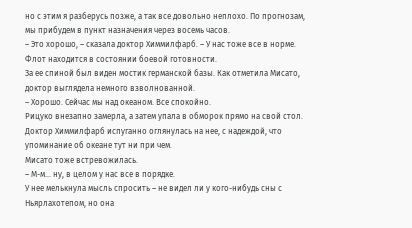но с этим я разберусь позже, а так все довольно неплохо. По прогнозам, мы прибудем в пункт назначения через восемь часов.
– Это хорошо, – сказала доктор Химмилфарб. – У нас тоже все в норме. Флот находится в состоянии боевой готовности.
За ее спиной был виден мостик германской базы. Как отметила Мисато, доктор выглядела немного взволнованной.
– Хорошо. Сейчас мы над океаном. Все спокойно.
Рицуко внезапно замерла, а затем упала в обморок прямо на свой стол. Доктор Химмилфарб испуганно оглянулась на нее, с надеждой, что упоминание об океане тут ни при чем.
Мисато тоже встревожилась.
– М-м... ну, в целом у нас все в порядке.
У нее мелькнула мысль спросить – не видел ли у кого-нибудь сны с Ньярлахотепом, но она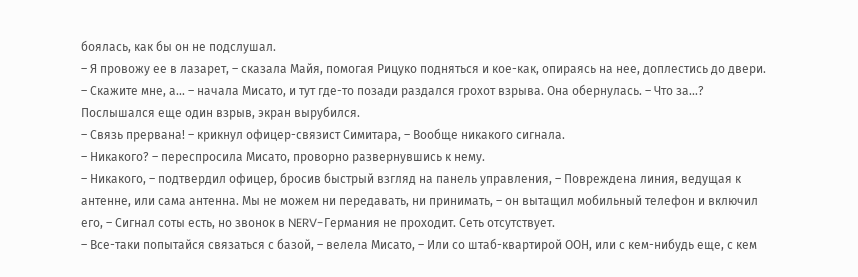боялась, как бы он не подслушал.
– Я провожу ее в лазарет, – сказала Майя, помогая Рицуко подняться и кое-как, опираясь на нее, доплестись до двери.
– Скажите мне, а... – начала Мисато, и тут где-то позади раздался грохот взрыва. Она обернулась. – Что за...?
Послышался еще один взрыв, экран вырубился.
– Связь прервана! – крикнул офицер-связист Симитара, – Вообще никакого сигнала.
– Никакого? – переспросила Мисато, проворно развернувшись к нему.
– Никакого, – подтвердил офицер, бросив быстрый взгляд на панель управления, – Повреждена линия, ведущая к антенне, или сама антенна. Мы не можем ни передавать, ни принимать, – он вытащил мобильный телефон и включил его, – Сигнал соты есть, но звонок в NERV-Германия не проходит. Сеть отсутствует.
– Все-таки попытайся связаться с базой, – велела Мисато, – Или со штаб-квартирой ООН, или с кем-нибудь еще, с кем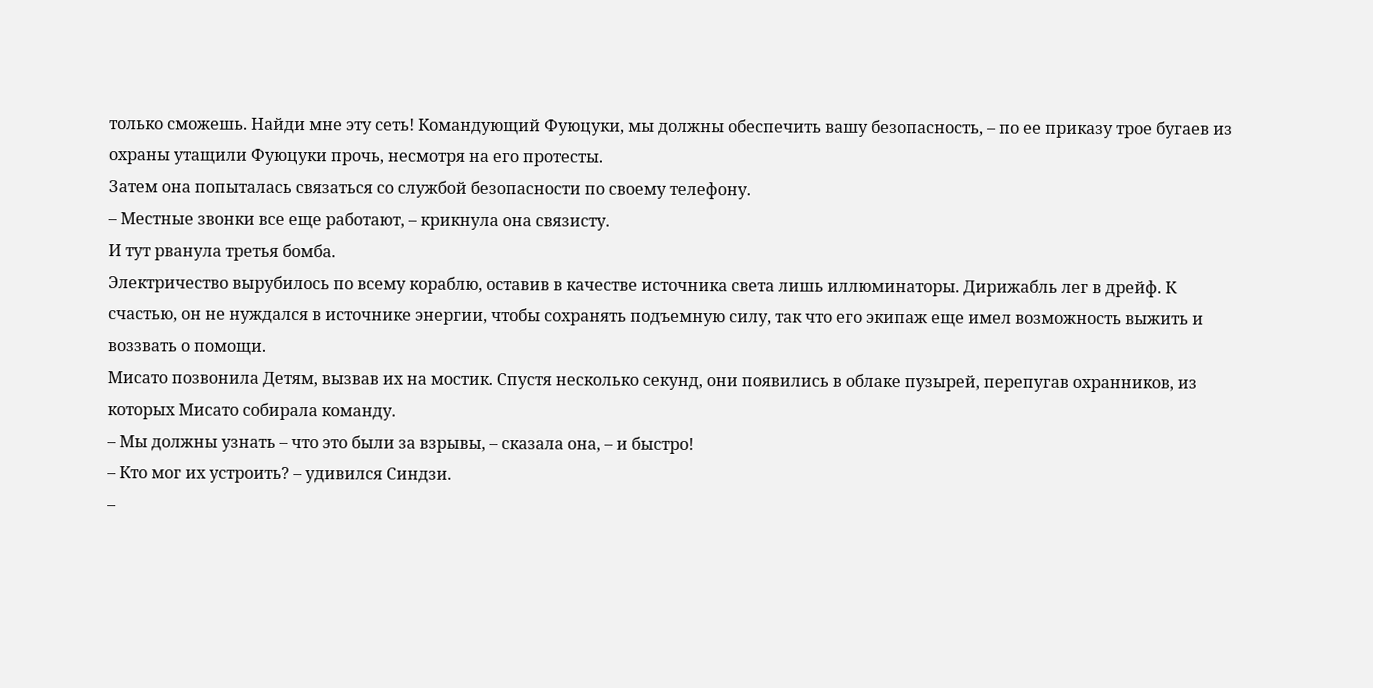только сможешь. Найди мне эту сеть! Командующий Фуюцуки, мы должны обеспечить вашу безопасность, – по ее приказу трое бугаев из охраны утащили Фуюцуки прочь, несмотря на его протесты.
Затем она попыталась связаться со службой безопасности по своему телефону.
– Местные звонки все еще работают, – крикнула она связисту.
И тут рванула третья бомба.
Электричество вырубилось по всему кораблю, оставив в качестве источника света лишь иллюминаторы. Дирижабль лег в дрейф. К счастью, он не нуждался в источнике энергии, чтобы сохранять подъемную силу, так что его экипаж еще имел возможность выжить и воззвать о помощи.
Мисато позвонила Детям, вызвав их на мостик. Спустя несколько секунд, они появились в облаке пузырей, перепугав охранников, из которых Мисато собирала команду.
– Мы должны узнать – что это были за взрывы, – сказала она, – и быстро!
– Кто мог их устроить? – удивился Синдзи.
–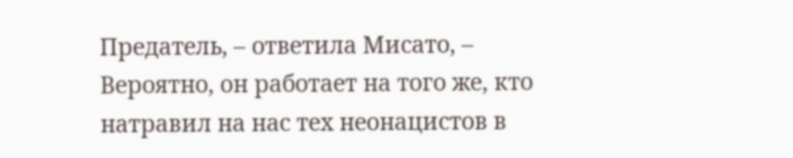Предатель, – ответила Мисато, – Вероятно, он работает на того же, кто натравил на нас тех неонацистов в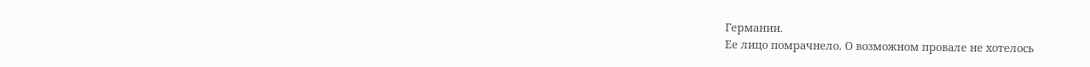Германии.
Ее лицо помрачнело. О возможном провале не хотелось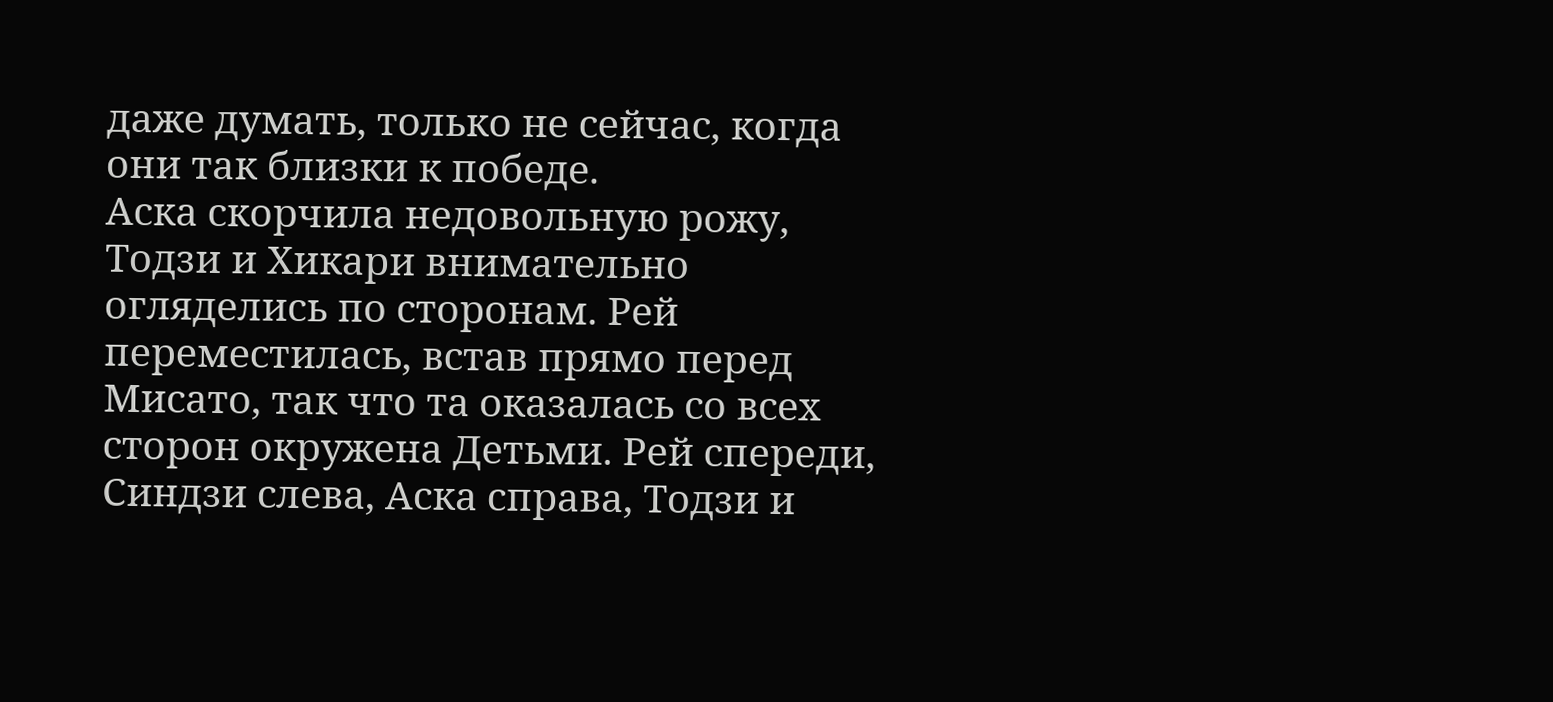даже думать, только не сейчас, когда они так близки к победе.
Аска скорчила недовольную рожу, Тодзи и Хикари внимательно огляделись по сторонам. Рей переместилась, встав прямо перед Мисато, так что та оказалась со всех сторон окружена Детьми. Рей спереди, Синдзи слева, Аска справа, Тодзи и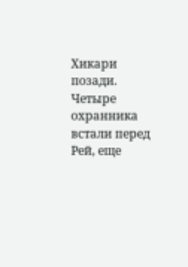Хикари позади. Четыре охранника встали перед Рей, еще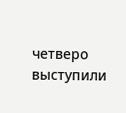четверо выступили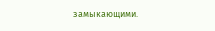замыкающими.